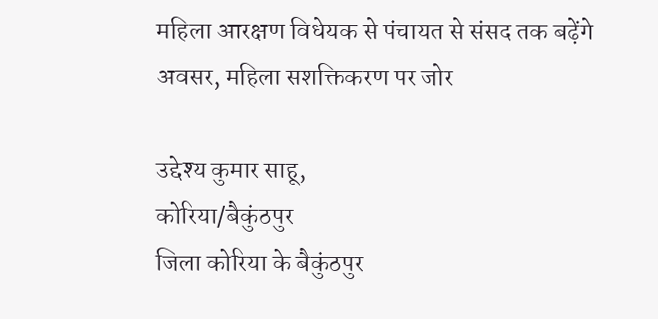महिला आरक्षण विधेयक से पंचायत से संसद तक बढ़ेंगे अवसर, महिला सशक्तिकरण पर जोर

उद्देश्य कुमार साहू,
कोरिया/बैकुंठपुर
जिला कोरिया के बैकुंठपुर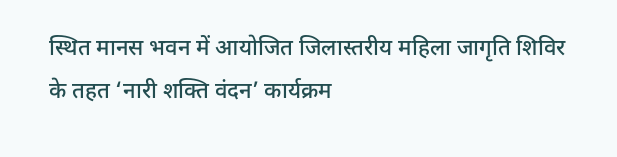स्थित मानस भवन में आयोजित जिलास्तरीय महिला जागृति शिविर के तहत ‘नारी शक्ति वंदन’ कार्यक्रम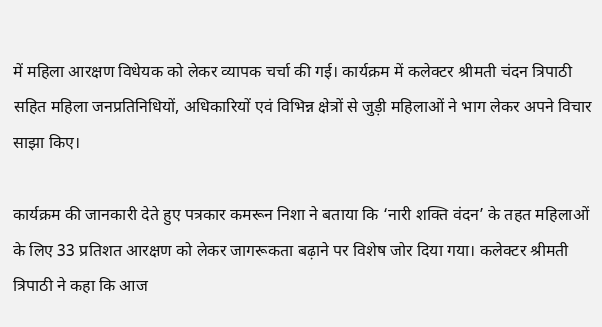में महिला आरक्षण विधेयक को लेकर व्यापक चर्चा की गई। कार्यक्रम में कलेक्टर श्रीमती चंदन त्रिपाठी सहित महिला जनप्रतिनिधियों, अधिकारियों एवं विभिन्न क्षेत्रों से जुड़ी महिलाओं ने भाग लेकर अपने विचार साझा किए।

कार्यक्रम की जानकारी देते हुए पत्रकार कमरून निशा ने बताया कि ‘नारी शक्ति वंदन’ के तहत महिलाओं के लिए 33 प्रतिशत आरक्षण को लेकर जागरूकता बढ़ाने पर विशेष जोर दिया गया। कलेक्टर श्रीमती त्रिपाठी ने कहा कि आज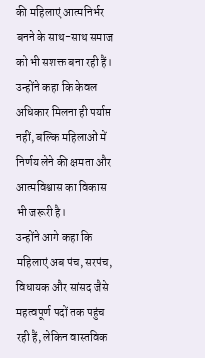की महिलाएं आत्मनिर्भर बनने के साथ-साथ समाज को भी सशक्त बना रही हैं। उन्होंने कहा कि केवल अधिकार मिलना ही पर्याप्त नहीं, बल्कि महिलाओं में निर्णय लेने की क्षमता और आत्मविश्वास का विकास भी जरूरी है।
उन्होंने आगे कहा कि महिलाएं अब पंच, सरपंच, विधायक और सांसद जैसे महत्वपूर्ण पदों तक पहुंच रही हैं, लेकिन वास्तविक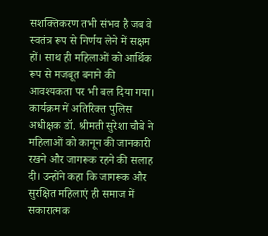सशक्तिकरण तभी संभव है जब वे स्वतंत्र रूप से निर्णय लेने में सक्षम हों। साथ ही महिलाओं को आर्थिक रूप से मजबूत बनाने की आवश्यकता पर भी बल दिया गया।
कार्यक्रम में अतिरिक्त पुलिस अधीक्षक डॉ. श्रीमती सुरेशा चौबे ने महिलाओं को कानून की जानकारी रखने और जागरूक रहने की सलाह दी। उन्होंने कहा कि जागरूक और सुरक्षित महिलाएं ही समाज में सकारात्मक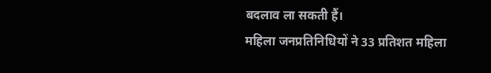बदलाव ला सकती हैं।
महिला जनप्रतिनिधियों ने 33 प्रतिशत महिला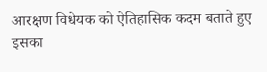आरक्षण विधेयक को ऐतिहासिक कदम बताते हुए इसका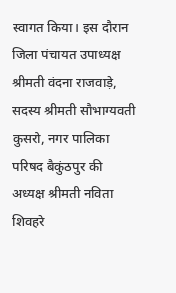स्वागत किया। इस दौरान जिला पंचायत उपाध्यक्ष श्रीमती वंदना राजवाड़े, सदस्य श्रीमती सौभाग्यवती कुसरो, नगर पालिका परिषद बैकुंठपुर की अध्यक्ष श्रीमती नविता शिवहरे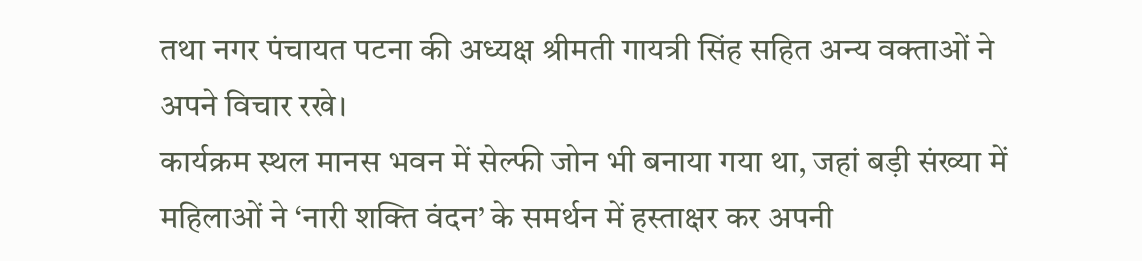तथा नगर पंचायत पटना की अध्यक्ष श्रीमती गायत्री सिंह सहित अन्य वक्ताओं ने अपने विचार रखे।
कार्यक्रम स्थल मानस भवन में सेल्फी जोन भी बनाया गया था, जहां बड़ी संख्या में महिलाओं ने ‘नारी शक्ति वंदन’ के समर्थन में हस्ताक्षर कर अपनी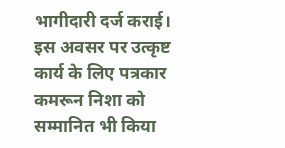भागीदारी दर्ज कराई। इस अवसर पर उत्कृष्ट कार्य के लिए पत्रकार कमरून निशा को सम्मानित भी किया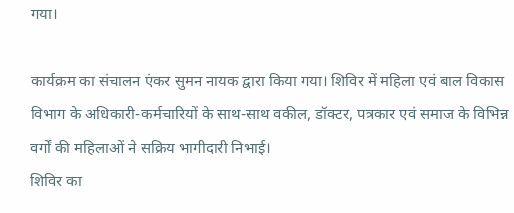गया।

कार्यक्रम का संचालन एंकर सुमन नायक द्वारा किया गया। शिविर में महिला एवं बाल विकास विभाग के अधिकारी-कर्मचारियों के साथ-साथ वकील, डॉक्टर, पत्रकार एवं समाज के विभिन्न वर्गों की महिलाओं ने सक्रिय भागीदारी निभाई।
शिविर का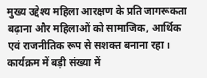मुख्य उद्देश्य महिला आरक्षण के प्रति जागरूकता बढ़ाना और महिलाओं को सामाजिक, आर्थिक एवं राजनीतिक रूप से सशक्त बनाना रहा। कार्यक्रम में बड़ी संख्या में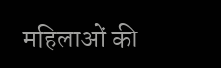महिलाओं की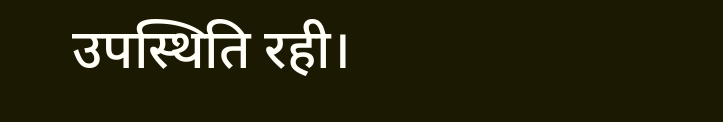उपस्थिति रही।